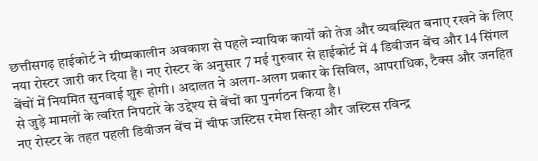छत्तीसगढ़ हाईकोर्ट ने ग्रीष्मकालीन अवकाश से पहले न्यायिक कार्यों को तेज और व्यवस्थित बनाए रखने के लिए नया रोस्टर जारी कर दिया है। नए रोस्टर के अनुसार 7 मई गुरुवार से हाईकोर्ट में 4 डिवीजन बेंच और 14 सिंगल बेंचों में नियमित सुनवाई शुरू होगी। अदालत ने अलग-अलग प्रकार के सिविल, आपराधिक, टैक्स और जनहित से जुड़े मामलों के त्वरित निपटारे के उद्देश्य से बेंचों का पुनर्गठन किया है।
नए रोस्टर के तहत पहली डिवीजन बेंच में चीफ जस्टिस रमेश सिन्हा और जस्टिस रविन्द्र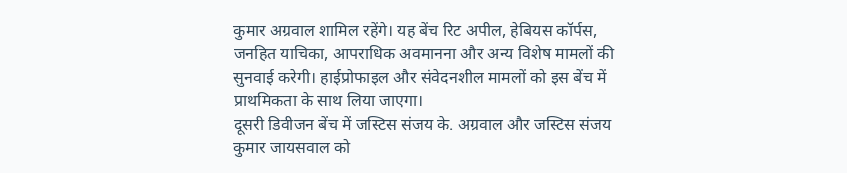कुमार अग्रवाल शामिल रहेंगे। यह बेंच रिट अपील, हेबियस कॉर्पस, जनहित याचिका, आपराधिक अवमानना और अन्य विशेष मामलों की सुनवाई करेगी। हाईप्रोफाइल और संवेदनशील मामलों को इस बेंच में प्राथमिकता के साथ लिया जाएगा।
दूसरी डिवीजन बेंच में जस्टिस संजय के. अग्रवाल और जस्टिस संजय कुमार जायसवाल को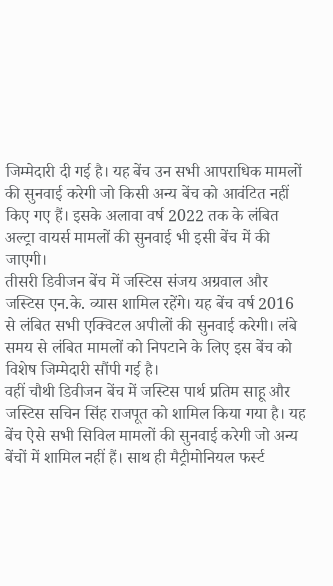जिम्मेदारी दी गई है। यह बेंच उन सभी आपराधिक मामलों की सुनवाई करेगी जो किसी अन्य बेंच को आवंटित नहीं किए गए हैं। इसके अलावा वर्ष 2022 तक के लंबित अल्ट्रा वायर्स मामलों की सुनवाई भी इसी बेंच में की जाएगी।
तीसरी डिवीजन बेंच में जस्टिस संजय अग्रवाल और जस्टिस एन.के. व्यास शामिल रहेंगे। यह बेंच वर्ष 2016 से लंबित सभी एक्विटल अपीलों की सुनवाई करेगी। लंबे समय से लंबित मामलों को निपटाने के लिए इस बेंच को विशेष जिम्मेदारी सौंपी गई है।
वहीं चौथी डिवीजन बेंच में जस्टिस पार्थ प्रतिम साहू और जस्टिस सचिन सिंह राजपूत को शामिल किया गया है। यह बेंच ऐसे सभी सिविल मामलों की सुनवाई करेगी जो अन्य बेंचों में शामिल नहीं हैं। साथ ही मैट्रीमोनियल फर्स्ट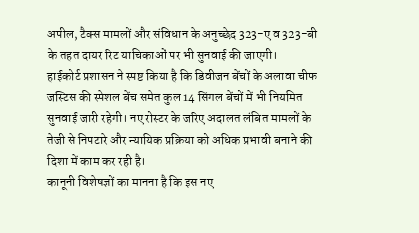अपील, टैक्स मामलों और संविधान के अनुच्छेद 323-ए व 323-बी के तहत दायर रिट याचिकाओं पर भी सुनवाई की जाएगी।
हाईकोर्ट प्रशासन ने स्पष्ट किया है कि डिवीजन बेंचों के अलावा चीफ जस्टिस की स्पेशल बेंच समेत कुल 14 सिंगल बेंचों में भी नियमित सुनवाई जारी रहेगी। नए रोस्टर के जरिए अदालत लंबित मामलों के तेजी से निपटारे और न्यायिक प्रक्रिया को अधिक प्रभावी बनाने की दिशा में काम कर रही है।
कानूनी विशेषज्ञों का मानना है कि इस नए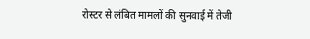रोस्टर से लंबित मामलों की सुनवाई में तेजी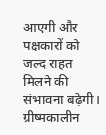आएगी और पक्षकारों को जल्द राहत मिलने की संभावना बढ़ेगी। ग्रीष्मकालीन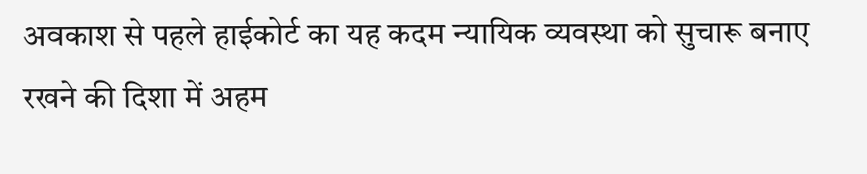अवकाश से पहले हाईकोर्ट का यह कदम न्यायिक व्यवस्था को सुचारू बनाए रखने की दिशा में अहम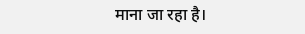माना जा रहा है।